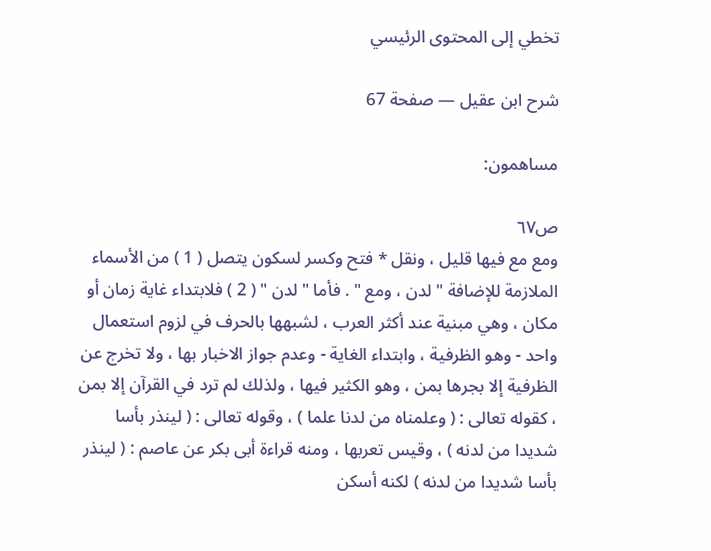تخطي إلى المحتوى الرئيسي

شرح ابن عقيل — صفحة 67

مساهمون:

ص٦٧
ومع مع فيها قليل ، ونقل * فتح وكسر لسكون يتصل ( 1 ) من الأسماء الملازمة للإضافة " لدن ، ومع " . فأما " لدن " ( 2 ) فلابتداء غاية زمان أو مكان ، وهي مبنية عند أكثر العرب ، لشبهها بالحرف في لزوم استعمال واحد - وهو الظرفية ، وابتداء الغاية - وعدم جواز الاخبار بها ، ولا تخرج عن الظرفية إلا بجرها بمن ، وهو الكثير فيها ، ولذلك لم ترد في القرآن إلا بمن ، كقوله تعالى : ( وعلمناه من لدنا علما ) ، وقوله تعالى : ( لينذر بأسا شديدا من لدنه ) ، وقيس تعربها ، ومنه قراءة أبى بكر عن عاصم : ( لينذر بأسا شديدا من لدنه ) لكنه أسكن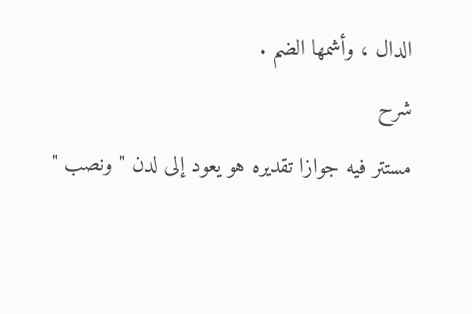الدال ، وأشمها الضم .
شرح
مستتر فيه جوازا تقديره هو يعود إلى لدن " ونصب "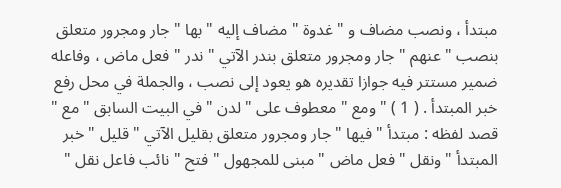مبتدأ ، ونصب مضاف و " غدوة " مضاف إليه " بها " جار ومجرور متعلق بنصب " عنهم " جار ومجرور متعلق بندر الآتي " ندر " فعل ماض ، وفاعله ضمير مستتر فيه جوازا تقديره هو يعود إلى نصب ، والجملة في محل رفع خبر المبتدأ . ( 1 ) " ومع " معطوف على " لدن " في البيت السابق " مع " قصد لفظه : مبتدأ " فيها " جار ومجرور متعلق بقليل الآتي " قليل " خبر المبتدأ " ونقل " فعل ماض " مبنى للمجهول " فتح " نائب فاعل نقل "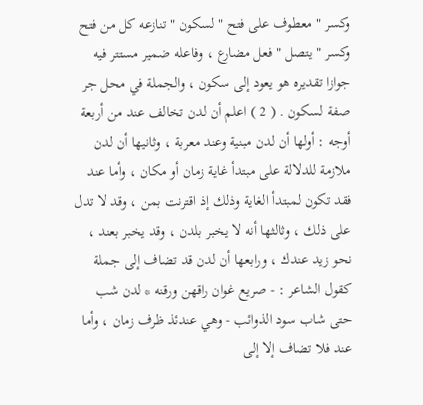وكسر " معطوف على فتح " لسكون " تنازعه كل من فتح وكسر " يتصل " فعل مضارع ، وفاعله ضمير مستتر فيه جوازا تقديره هو يعود إلى سكون ، والجملة في محل جر صفة لسكون . ( 2 ) اعلم أن لدن تخالف عند من أربعة أوجه : أولها أن لدن مبنية وعند معربة ، وثانيها أن لدن ملازمة للدلالة على مبتدأ غاية زمان أو مكان ، وأما عند فقد تكون لمبتدأ الغاية وذلك إذ اقترنت بمن ، وقد لا تدل على ذلك ، وثالثها أنه لا يخبر بلدن ، وقد يخبر بعند ، نحو زيد عندك ، ورابعها أن لدن قد تضاف إلى جملة كقول الشاعر : - صريع غوان راقهن ورقنه * لدن شب حتى شاب سود الذوائب - وهي عندئذ ظرف زمان ، وأما عند فلا تضاف إلا إلى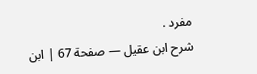مفرد .
شرح ابن عقيل — صفحة 67 | ابن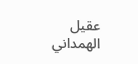عقيل الهمداني